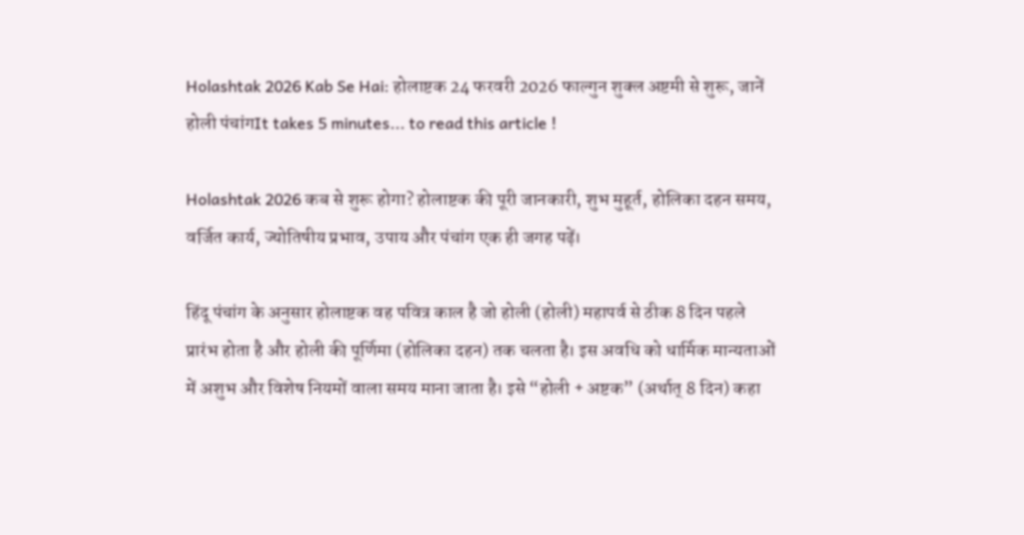Holashtak 2026 Kab Se Hai: होलाष्टक 24 फरवरी 2026 फाल्गुन शुक्ल अष्टमी से शुरू, जानें होली पंचांगIt takes 5 minutes... to read this article !

Holashtak 2026 कब से शुरू होगा? होलाष्टक की पूरी जानकारी, शुभ मुहूर्त, होलिका दहन समय, वर्जित कार्य, ज्योतिषीय प्रभाव, उपाय और पंचांग एक ही जगह पढ़ें।

हिंदू पंचांग के अनुसार होलाष्टक वह पवित्र काल है जो होली (होली) महापर्व से ठीक 8 दिन पहले प्रारंभ होता है और होली की पूर्णिमा (होलिका दहन) तक चलता है। इस अवधि को धार्मिक मान्यताओं में अशुभ और विशेष नियमों वाला समय माना जाता है। इसे “होली + अष्टक” (अर्थात् 8 दिन) कहा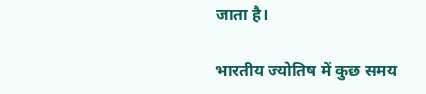जाता है।

भारतीय ज्योतिष में कुछ समय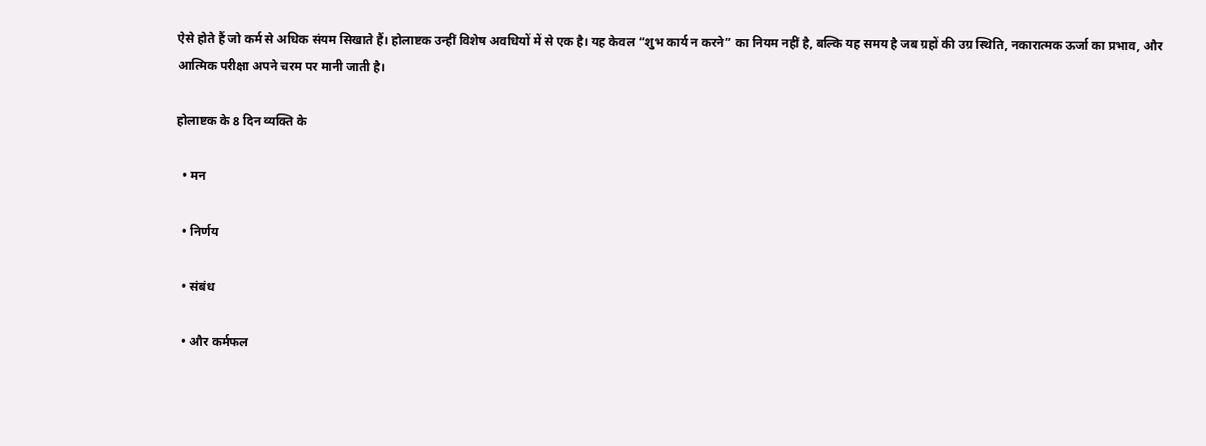ऐसे होते हैं जो कर्म से अधिक संयम सिखाते हैं। होलाष्टक उन्हीं विशेष अवधियों में से एक है। यह केवल “शुभ कार्य न करने” का नियम नहीं है, बल्कि यह समय है जब ग्रहों की उग्र स्थिति, नकारात्मक ऊर्जा का प्रभाव, और आत्मिक परीक्षा अपने चरम पर मानी जाती है।

होलाष्टक के 8 दिन व्यक्ति के

  • मन

  • निर्णय

  • संबंध

  • और कर्मफल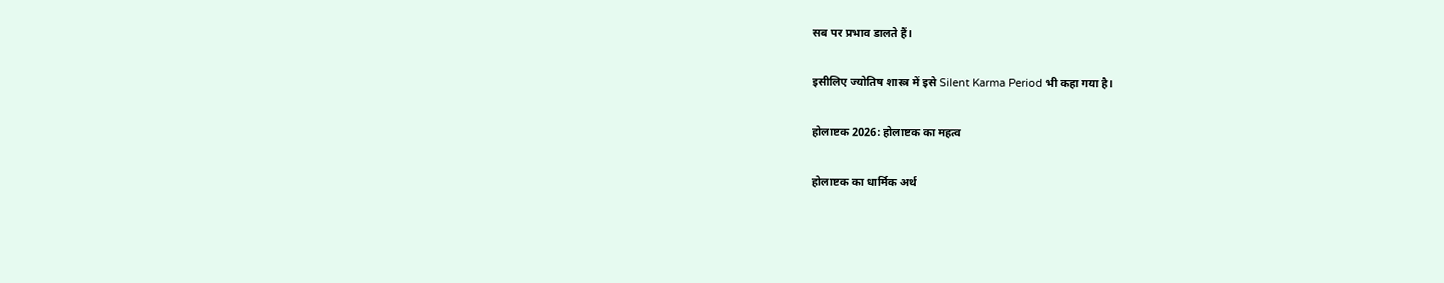सब पर प्रभाव डालते हैं।

इसीलिए ज्योतिष शास्त्र में इसे Silent Karma Period भी कहा गया है।

होलाष्टक 2026: होलाष्टक का महत्व

होलाष्टक का धार्मिक अर्थ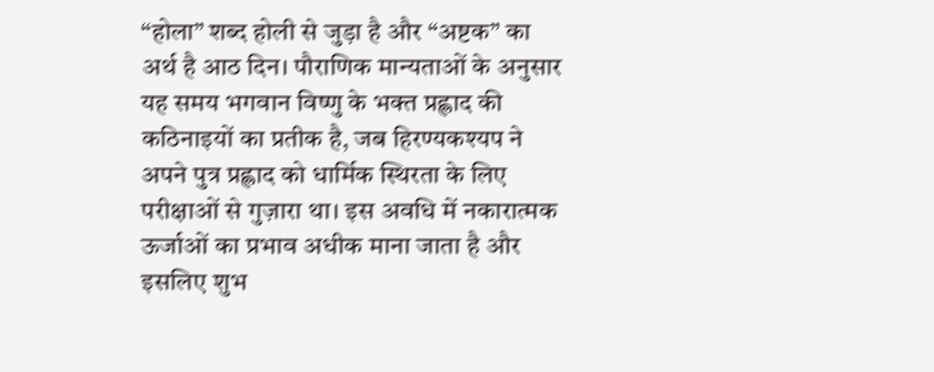“होला” शब्द होली से जुड़ा है और “अष्टक” का अर्थ है आठ दिन। पौराणिक मान्यताओं के अनुसार यह समय भगवान विष्णु के भक्त प्रह्लाद की कठिनाइयों का प्रतीक है, जब हिरण्यकश्यप ने अपने पुत्र प्रह्लाद को धार्मिक स्थिरता के लिए परीक्षाओं से गुज़ारा था। इस अवधि में नकारात्मक ऊर्जाओं का प्रभाव अधीक माना जाता है और इसलिए शुभ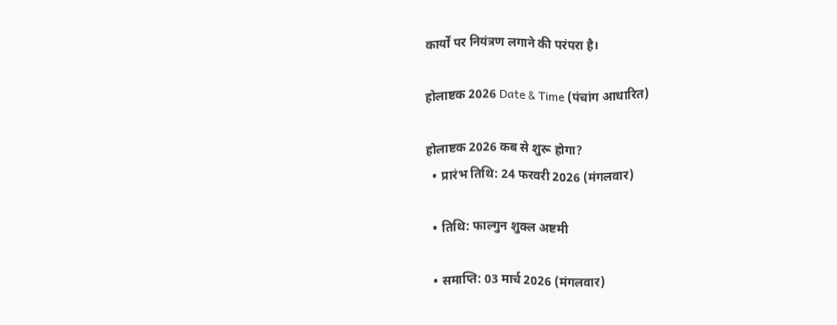कार्यों पर नियंत्रण लगाने की परंपरा है।

होलाष्टक 2026 Date & Time (पंचांग आधारित)

होलाष्टक 2026 कब से शुरू होगा?
  • प्रारंभ तिथि: 24 फरवरी 2026 (मंगलवार)

  • तिथि: फाल्गुन शुक्ल अष्टमी

  • समाप्ति: 03 मार्च 2026 (मंगलवार)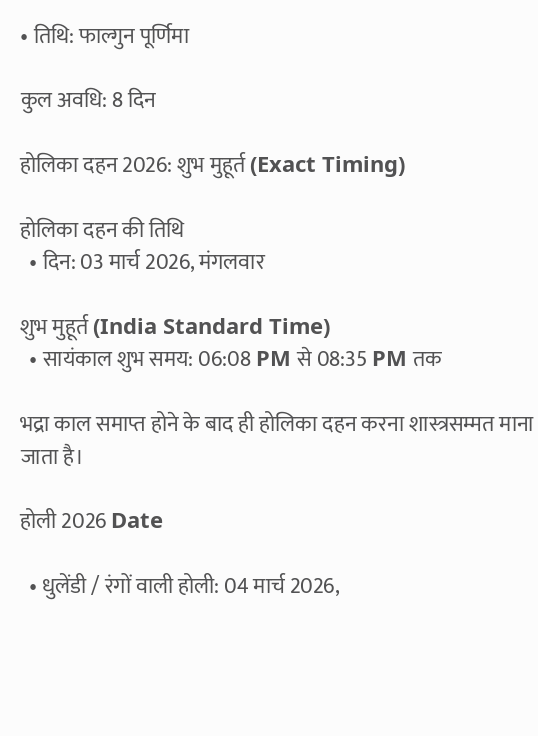• तिथि: फाल्गुन पूर्णिमा

कुल अवधि: 8 दिन

होलिका दहन 2026: शुभ मुहूर्त (Exact Timing)

होलिका दहन की तिथि
  • दिन: 03 मार्च 2026, मंगलवार

शुभ मुहूर्त (India Standard Time)
  • सायंकाल शुभ समय: 06:08 PM से 08:35 PM तक

भद्रा काल समाप्त होने के बाद ही होलिका दहन करना शास्त्रसम्मत माना जाता है।

होली 2026 Date

  • धुलेंडी / रंगों वाली होली: 04 मार्च 2026,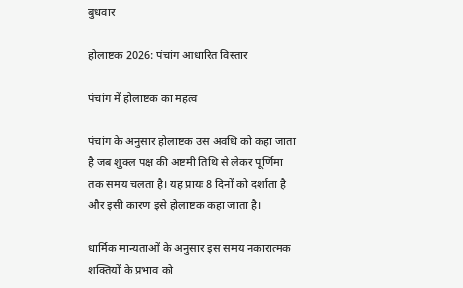बुधवार

होलाष्टक 2026: पंचांग आधारित विस्तार

पंचांग में होलाष्टक का महत्व

पंचांग के अनुसार होलाष्टक उस अवधि को कहा जाता है जब शुक्ल पक्ष की अष्टमी तिथि से लेकर पूर्णिमा तक समय चलता है। यह प्रायः 8 दिनों को दर्शाता है और इसी कारण इसे होलाष्टक कहा जाता है।

धार्मिक मान्यताओं के अनुसार इस समय नकारात्मक शक्तियों के प्रभाव को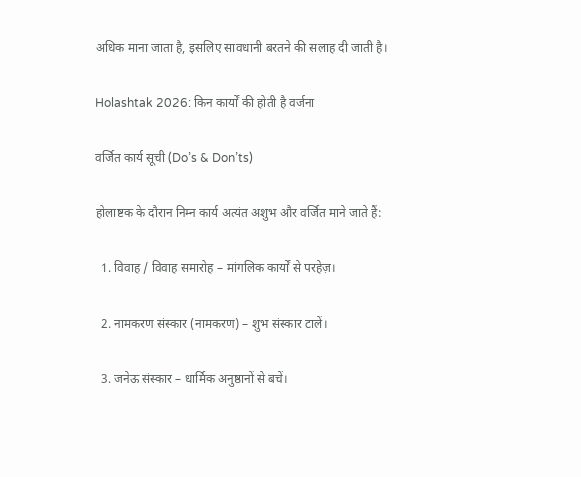अधिक माना जाता है, इसलिए सावधानी बरतने की सलाह दी जाती है।

Holashtak 2026: किन कार्यों की होती है वर्जना

वर्जित कार्य सूची (Do’s & Don’ts)

होलाष्टक के दौरान निम्न कार्य अत्यंत अशुभ और वर्जित माने जाते हैं:

  1. विवाह / विवाह समारोह – मांगलिक कार्यों से परहेज़।

  2. नामकरण संस्कार (नामकरण) – शुभ संस्कार टालें।

  3. जनेऊ संस्कार – धार्मिक अनुष्ठानों से बचें।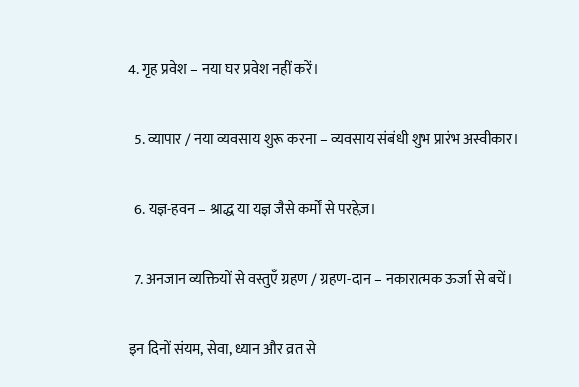4. गृह प्रवेश – नया घर प्रवेश नहीं करें।

  5. व्यापार / नया व्यवसाय शुरू करना – व्यवसाय संबंधी शुभ प्रारंभ अस्वीकार।

  6. यज्ञ-हवन – श्राद्ध या यज्ञ जैसे कर्मों से परहेज़।

  7. अनजान व्यक्तियों से वस्तुएँ ग्रहण / ग्रहण-दान – नकारात्मक ऊर्जा से बचें।

इन दिनों संयम, सेवा, ध्यान और व्रत से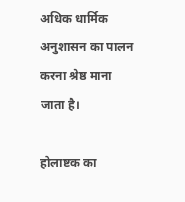अधिक धार्मिक अनुशासन का पालन करना श्रेष्ठ माना जाता है।

होलाष्टक का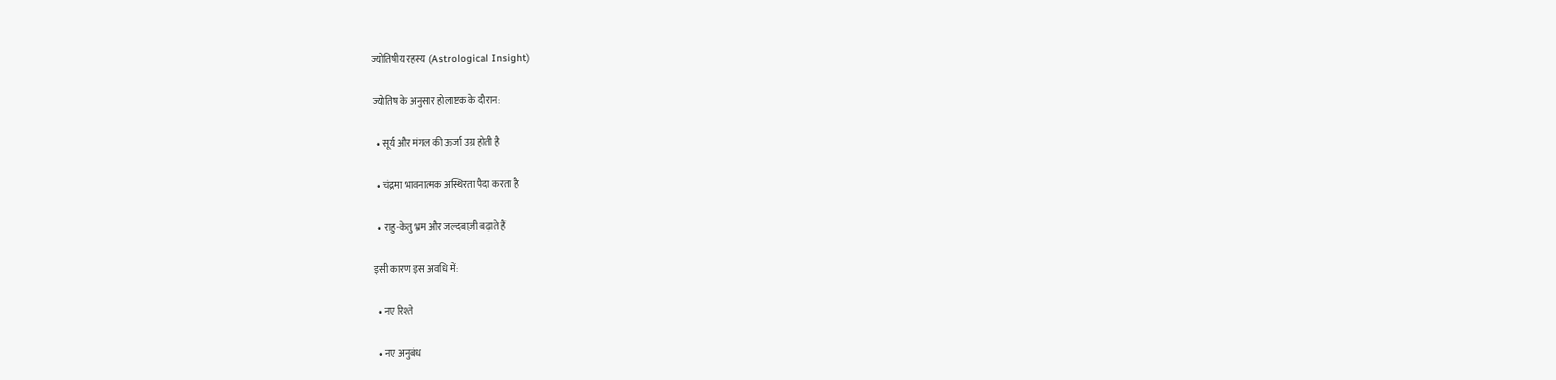ज्योतिषीय रहस्य (Astrological Insight)

ज्योतिष के अनुसार होलाष्टक के दौरान:

  • सूर्य और मंगल की ऊर्जा उग्र होती है

  • चंद्रमा भावनात्मक अस्थिरता पैदा करता है

  • राहु-केतु भ्रम और जल्दबाज़ी बढ़ाते हैं

इसी कारण इस अवधि में:

  • नए रिश्ते

  • नए अनुबंध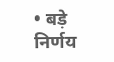• बड़े निर्णय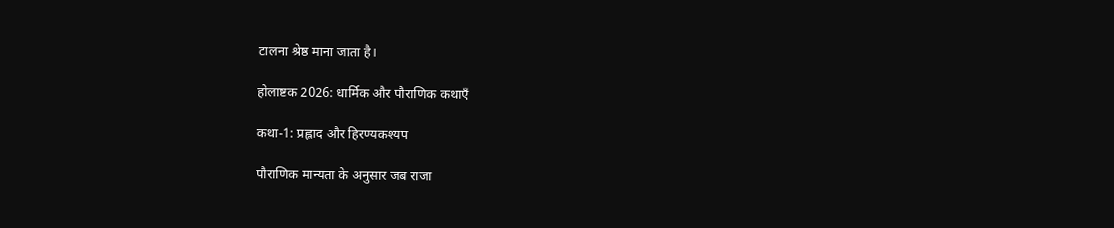टालना श्रेष्ठ माना जाता है।

होलाष्टक 2026: धार्मिक और पौराणिक कथाएँ

कथा-1: प्रह्लाद और हिरण्यकश्यप

पौराणिक मान्यता के अनुसार जब राजा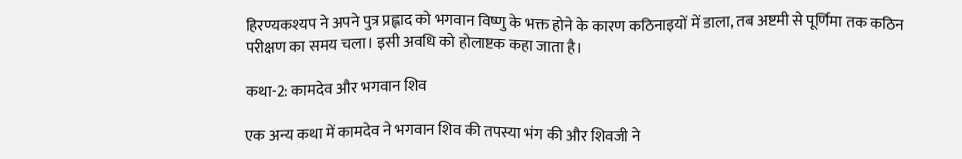हिरण्यकश्यप ने अपने पुत्र प्रह्लाद को भगवान विष्णु के भक्त होने के कारण कठिनाइयों में डाला, तब अष्टमी से पूर्णिमा तक कठिन परीक्षण का समय चला। इसी अवधि को होलाष्टक कहा जाता है।

कथा-2: कामदेव और भगवान शिव

एक अन्य कथा में कामदेव ने भगवान शिव की तपस्या भंग की और शिवजी ने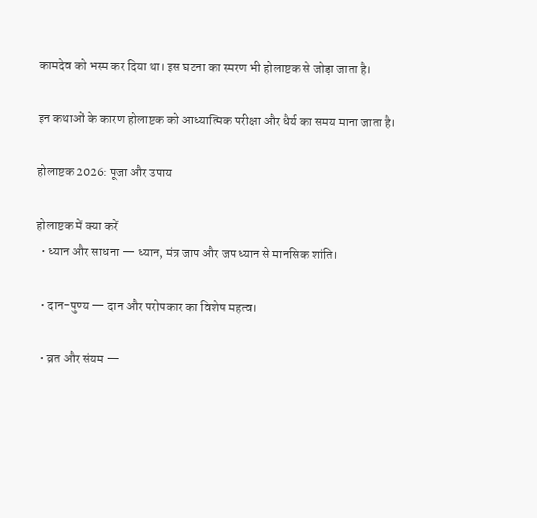कामदेव को भस्म कर दिया था। इस घटना का स्मरण भी होलाष्टक से जोड़ा जाता है।

इन कथाओं के कारण होलाष्टक को आध्यात्मिक परीक्षा और धैर्य का समय माना जाता है।

होलाष्टक 2026: पूजा और उपाय

होलाष्टक में क्या करें
  • ध्यान और साधना — ध्यान, मंत्र जाप और जप ध्यान से मानसिक शांति।

  • दान-पुण्य — दान और परोपकार का विशेष महत्व।

  • व्रत और संयम —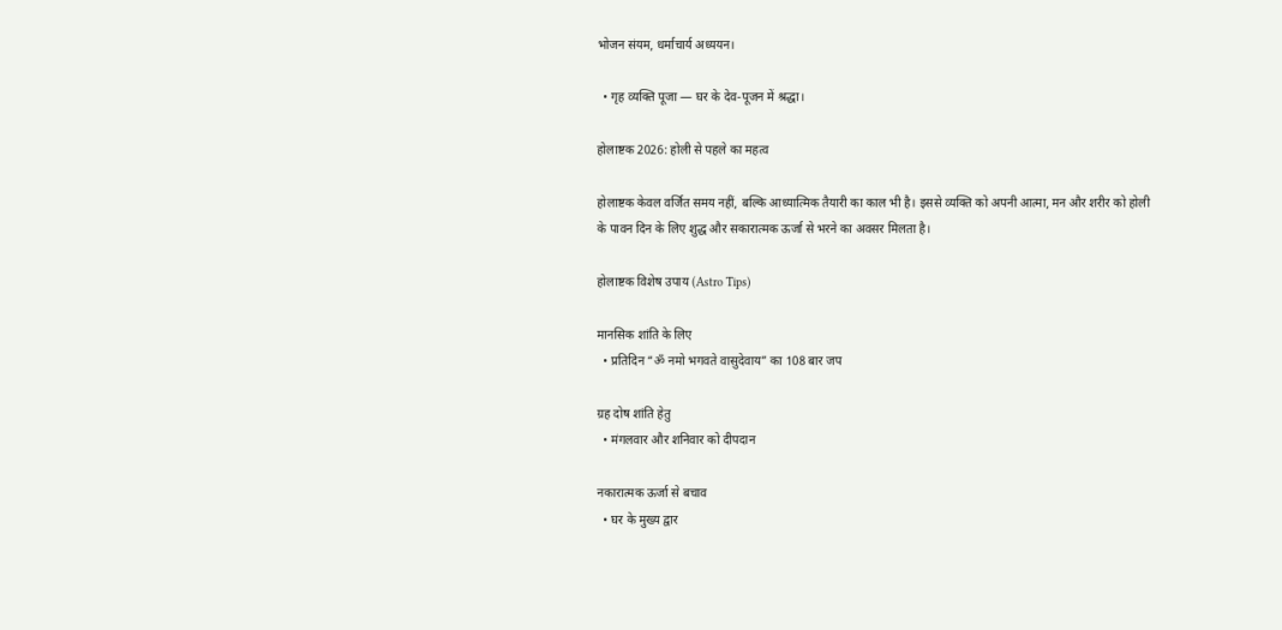भोजन संयम, धर्माचार्य अध्ययन।

  • गृह व्यक्ति पूजा — घर के देव-पूजन में श्रद्धा।

होलाष्टक 2026: होली से पहले का महत्व

होलाष्टक केवल वर्जित समय नहीं, बल्कि आध्यात्मिक तैयारी का काल भी है। इससे व्यक्ति को अपनी आत्मा, मन और शरीर को होली के पावन दिन के लिए शुद्ध और सकारात्मक ऊर्जा से भरने का अवसर मिलता है।

होलाष्टक विशेष उपाय (Astro Tips)

मानसिक शांति के लिए
  • प्रतिदिन “ॐ नमो भगवते वासुदेवाय” का 108 बार जप

ग्रह दोष शांति हेतु
  • मंगलवार और शनिवार को दीपदान

नकारात्मक ऊर्जा से बचाव
  • घर के मुख्य द्वार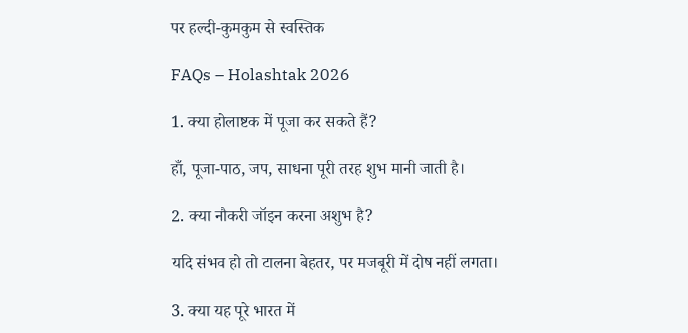पर हल्दी-कुमकुम से स्वस्तिक

FAQs – Holashtak 2026

1. क्या होलाष्टक में पूजा कर सकते हैं?

हाँ, पूजा-पाठ, जप, साधना पूरी तरह शुभ मानी जाती है।

2. क्या नौकरी जॉइन करना अशुभ है?

यदि संभव हो तो टालना बेहतर, पर मजबूरी में दोष नहीं लगता।

3. क्या यह पूरे भारत में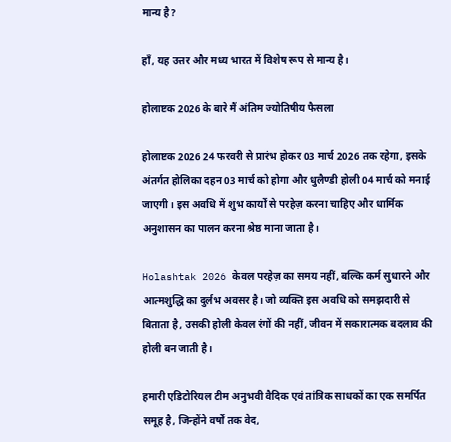मान्य है?

हाँ, यह उत्तर और मध्य भारत में विशेष रूप से मान्य है।

होलाष्टक 2026 के बारे मैं अंतिम ज्योतिषीय फैसला

होलाष्टक 2026 24 फरवरी से प्रारंभ होकर 03 मार्च 2026 तक रहेगा, इसके अंतर्गत होलिका दहन 03 मार्च को होगा और धुलैण्डी होली 04 मार्च को मनाई जाएगी। इस अवधि में शुभ कार्यों से परहेज़ करना चाहिए और धार्मिक अनुशासन का पालन करना श्रेष्ठ माना जाता है।

Holashtak 2026 केवल परहेज़ का समय नहीं, बल्कि कर्म सुधारने और आत्मशुद्धि का दुर्लभ अवसर है। जो व्यक्ति इस अवधि को समझदारी से बिताता है, उसकी होली केवल रंगों की नहीं, जीवन में सकारात्मक बदलाव की होली बन जाती है।

हमारी एडिटोरियल टीम अनुभवी वैदिक एवं तांत्रिक साधकों का एक समर्पित समूह है, जिन्होंने वर्षों तक वेद,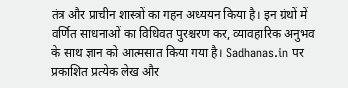तंत्र और प्राचीन शास्त्रों का गहन अध्ययन किया है। इन ग्रंथों में वर्णित साधनाओं का विधिवत पुरश्चरण कर, व्यावहारिक अनुभव के साथ ज्ञान को आत्मसात किया गया है। Sadhanas.in पर प्रकाशित प्रत्येक लेख और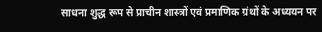साधना शुद्ध रूप से प्राचीन शास्त्रों एवं प्रमाणिक ग्रंथों के अध्ययन पर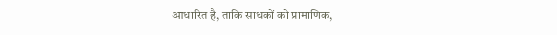आधारित है, ताकि साधकों को प्रामाणिक,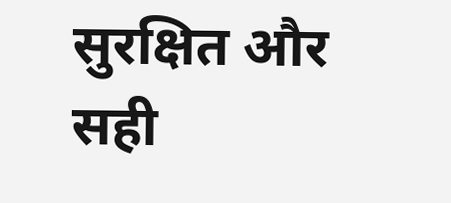सुरक्षित और सही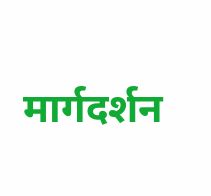मार्गदर्शन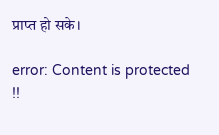प्राप्त हो सके।

error: Content is protected !!